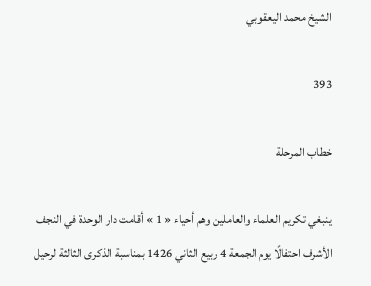الشيخ محمد اليعقوبي

393

خطاب المرحلة

ينبغي تكريم العلماء والعاملين وهم أحياء « 1 » أقامت دار الوحدة في النجف الأشرف احتفالًا يوم الجمعة 4 ربيع الثاني 1426 بمناسبة الذكرى الثالثة لرحيل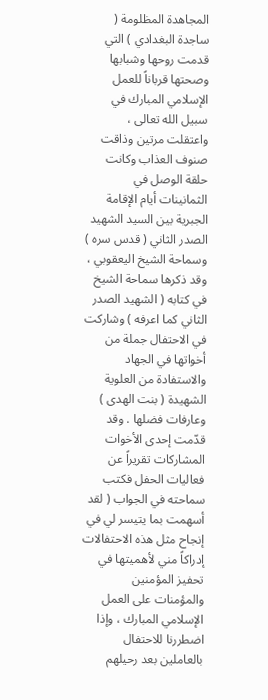المجاهدة المظلومة ( ساجدة البغدادي ) التي قدمت روحها وشبابها وصحتها قرباناً للعمل الإسلامي المبارك في سبيل الله تعالى ، واعتقلت مرتين وذاقت صنوف العذاب وكانت حلقة الوصل في الثمانينات أيام الإقامة الجبرية بين السيد الشهيد الصدر الثاني ( قدس سره ) وسماحة الشيخ اليعقوبي ، وقد ذكرها سماحة الشيخ في كتابه ( الشهيد الصدر الثاني كما اعرفه ) وشاركت في الاحتفال جملة من أخواتها في الجهاد والاستفادة من العلوية الشهيدة ( بنت الهدى ) وعارفات فضلها . وقد قدّمت إحدى الأخوات المشاركات تقريراً عن فعاليات الحفل فكتب سماحته في الجواب ( لقد أسهمت بما يتيسر لي في إنجاح مثل هذه الاحتفالات إدراكاً مني لأهميتها في تحفيز المؤمنين والمؤمنات على العمل الإسلامي المبارك ، وإذا اضطررنا للاحتفال بالعاملين بعد رحيلهم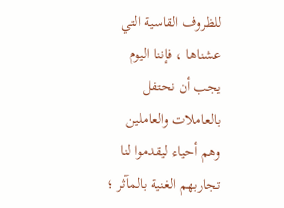للظروف القاسية التي عشناها ، فإننا اليوم يجب أن نحتفل بالعاملات والعاملين وهم أحياء ليقدموا لنا تجاربهم الغنية بالمآثر ؛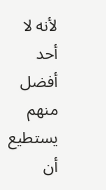لأنه لا أحد أفضل منهم يستطيع أن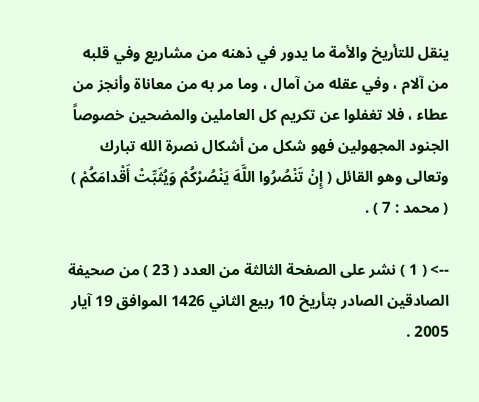ينقل للتأريخ والأمة ما يدور في ذهنه من مشاريع وفي قلبه من آلام ، وفي عقله من آمال ، وما مر به من معاناة وأنجز من عطاء ، فلا تغفلوا عن تكريم كل العاملين والمضحين خصوصاً الجنود المجهولين فهو شكل من أشكال نصرة الله تبارك وتعالى وهو القائل ( إِنْ تَنْصُرُوا اللَّهَ يَنْصُرْكُمْ وَيُثَبِّتْ أَقْدامَكُمْ ) ( محمد : 7 ) .

--> ( 1 ) نشر على الصفحة الثالثة من العدد ( 23 ) من صحيفة الصادقين الصادر بتأريخ 10 ربيع الثاني 1426 الموافق 19 آيار 2005 .